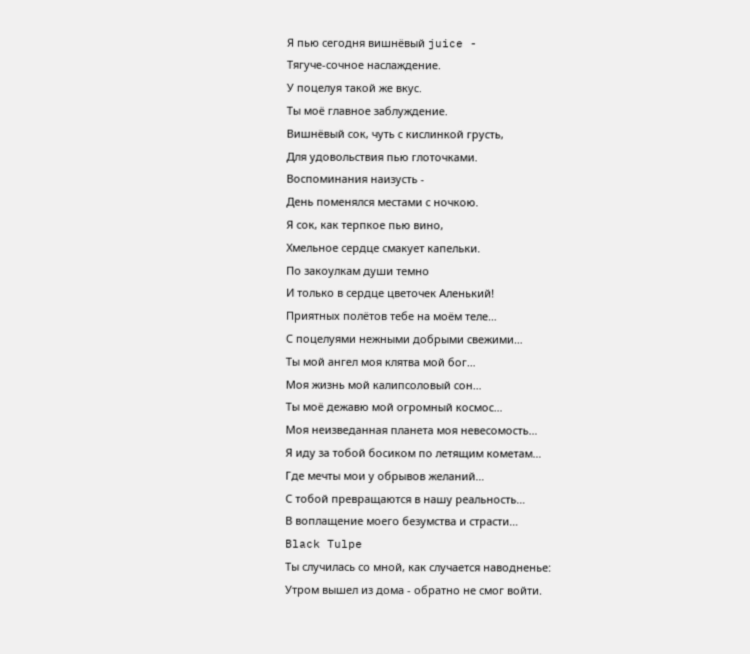Я пью сегодня вишнёвый juice -
Тягуче-сочное наслаждение.
У поцелуя такой же вкус.
Ты моё главное заблуждение.
Вишнёвый сок, чуть с кислинкой грусть,
Для удовольствия пью глоточками.
Воспоминания наизусть -
День поменялся местами с ночкою.
Я сок, как терпкое пью вино,
Хмельное сердце смакует капельки.
По закоулкам души темно
И только в сердце цветочек Аленький!
Приятных полётов тебе на моём теле…
С поцелуями нежными добрыми свежими…
Ты мой ангел моя клятва мой бог…
Моя жизнь мой калипсоловый сон…
Ты моё дежавю мой огромный космос…
Моя неизведанная планета моя невесомость…
Я иду за тобой босиком по летящим кометам…
Где мечты мои у обрывов желаний…
С тобой превращаются в нашу реальность…
В воплащение моего безумства и страсти…
Black Tulpe
Ты случилась со мной, как случается наводненье:
Утром вышел из дома - обратно не смог войти.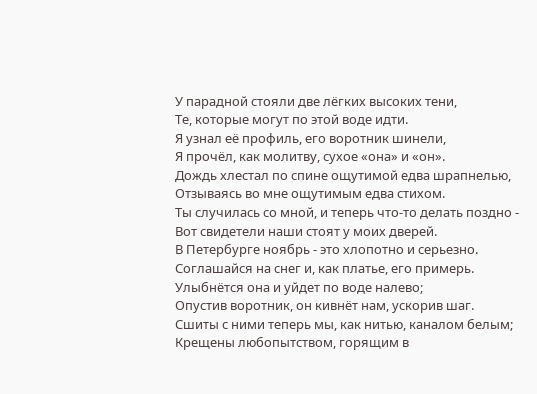У парадной стояли две лёгких высоких тени,
Те, которые могут по этой воде идти.
Я узнал её профиль, его воротник шинели,
Я прочёл, как молитву, сухое «она» и «он».
Дождь хлестал по спине ощутимой едва шрапнелью,
Отзываясь во мне ощутимым едва стихом.
Ты случилась со мной, и теперь что-то делать поздно -
Вот свидетели наши стоят у моих дверей.
В Петербурге ноябрь - это хлопотно и серьезно.
Соглашайся на снег и, как платье, его примерь.
Улыбнётся она и уйдет по воде налево;
Опустив воротник, он кивнёт нам, ускорив шаг.
Сшиты с ними теперь мы, как нитью, каналом белым;
Крещены любопытством, горящим в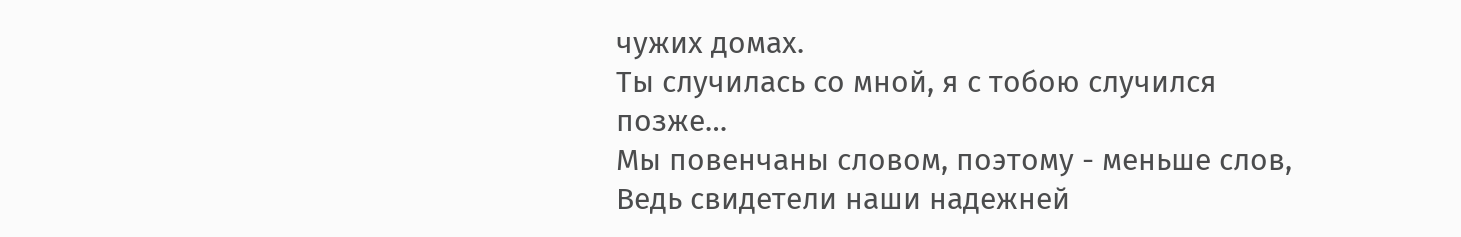чужих домах.
Ты случилась со мной, я с тобою случился позже…
Мы повенчаны словом, поэтому - меньше слов,
Ведь свидетели наши надежней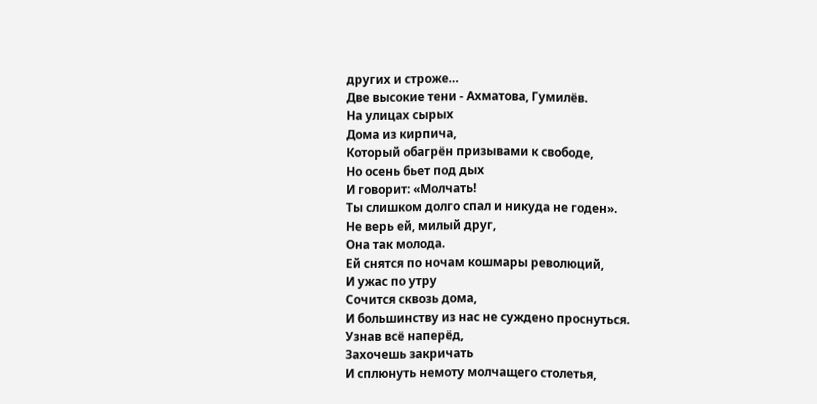других и строже…
Две высокие тени - Ахматова, Гумилёв.
На улицах сырых
Дома из кирпича,
Который обагрён призывами к свободе,
Но осень бьет под дых
И говорит: «Молчать!
Ты слишком долго спал и никуда не годен».
Не верь ей, милый друг,
Она так молода.
Ей снятся по ночам кошмары революций,
И ужас по утру
Сочится сквозь дома,
И большинству из нас не суждено проснуться.
Узнав всё наперёд,
Захочешь закричать
И сплюнуть немоту молчащего столетья,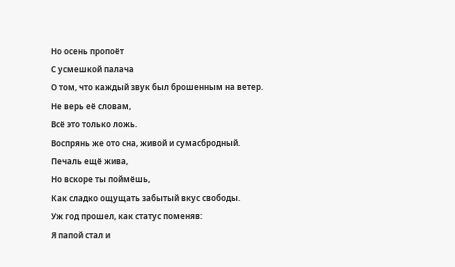Но осень пропоёт
С усмешкой палача
О том, что каждый звук был брошенным на ветер.
Не верь её словам,
Всё это только ложь.
Воспрянь же ото сна, живой и сумасбродный.
Печаль ещё жива,
Но вскоре ты поймёшь,
Как сладко ощущать забытый вкус свободы.
Уж год прошел, как статус поменяв:
Я папой стал и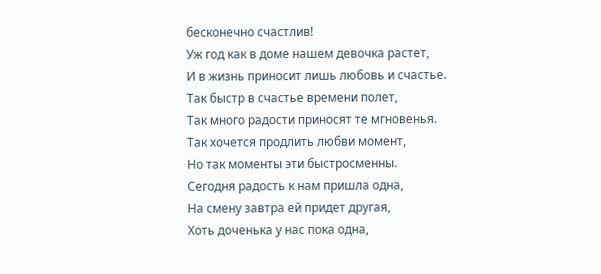бесконечно счастлив!
Уж год как в доме нашем девочка растет,
И в жизнь приносит лишь любовь и счастье.
Так быстр в счастье времени полет,
Так много радости приносят те мгновенья.
Так хочется продлить любви момент,
Но так моменты эти быстросменны.
Сегодня радость к нам пришла одна,
На смену завтра ей придет другая,
Хоть доченька у нас пока одна,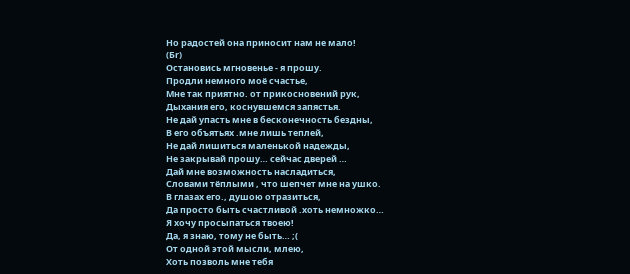Но радостей она приносит нам не мало!
(Бr)
Остановись мгновенье - я прошу.
Продли немного моё счастье,
Мне так приятно. от прикосновений рук,
Дыхания его, коснувшемся запястья.
Не дай упасть мне в бесконечность бездны,
В его объятьях .мне лишь теплей,
Не дай лишиться маленькой надежды,
Не закрывай прошу… сейчас дверей …
Дай мне возможность насладиться,
Словами тёплыми , что шепчет мне на ушко.
В глазах его., душою отразиться,
Да просто быть счастливой .хоть немножко…
Я хочу просыпаться твоею!
Да, я знаю, тому не быть… ;(
От одной этой мысли, млею,
Хоть позволь мне тебя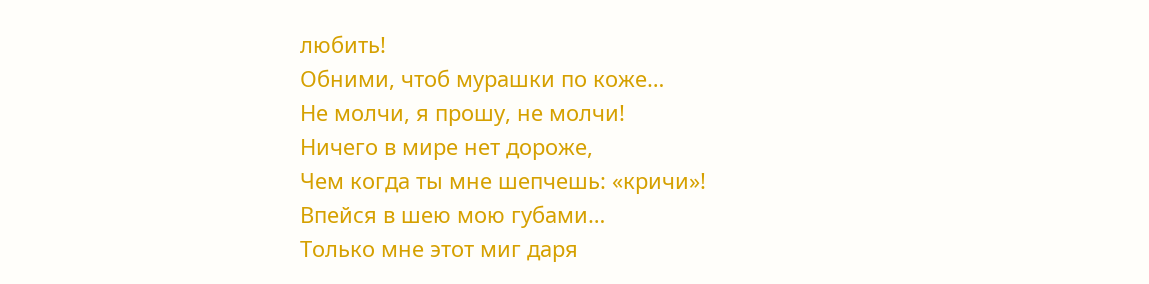любить!
Обними, чтоб мурашки по коже…
Не молчи, я прошу, не молчи!
Ничего в мире нет дороже,
Чем когда ты мне шепчешь: «кричи»!
Впейся в шею мою губами…
Только мне этот миг даря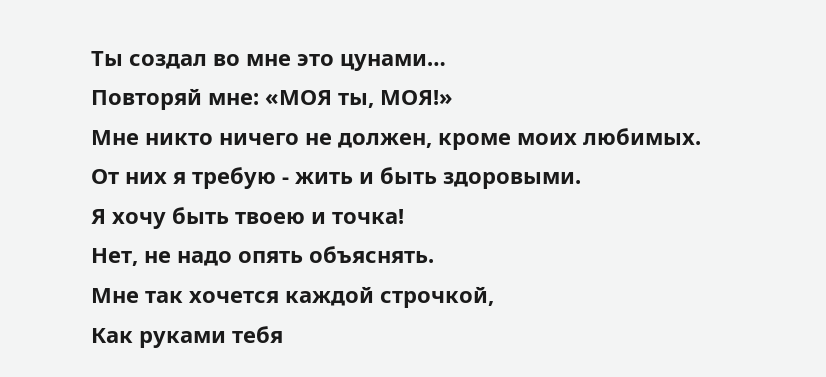Ты создал во мне это цунами…
Повторяй мне: «МОЯ ты, МОЯ!»
Мне никто ничего не должен, кроме моих любимых. От них я требую - жить и быть здоровыми.
Я хочу быть твоею и точка!
Нет, не надо опять объяснять.
Мне так хочется каждой строчкой,
Как руками тебя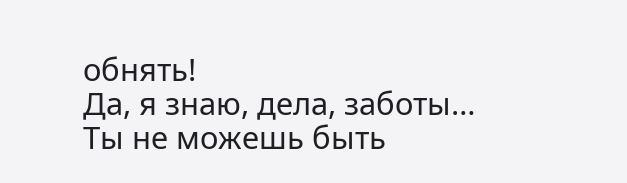обнять!
Да, я знаю, дела, заботы…
Ты не можешь быть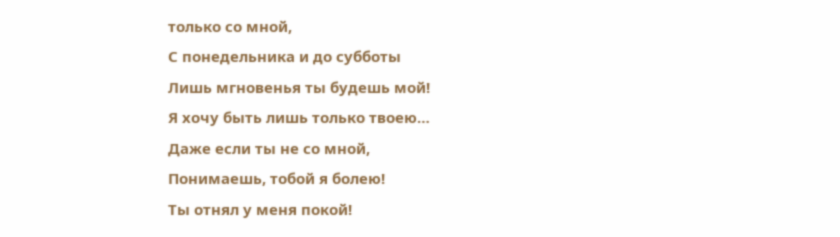только со мной,
С понедельника и до субботы
Лишь мгновенья ты будешь мой!
Я хочу быть лишь только твоею…
Даже если ты не со мной,
Понимаешь, тобой я болею!
Ты отнял у меня покой!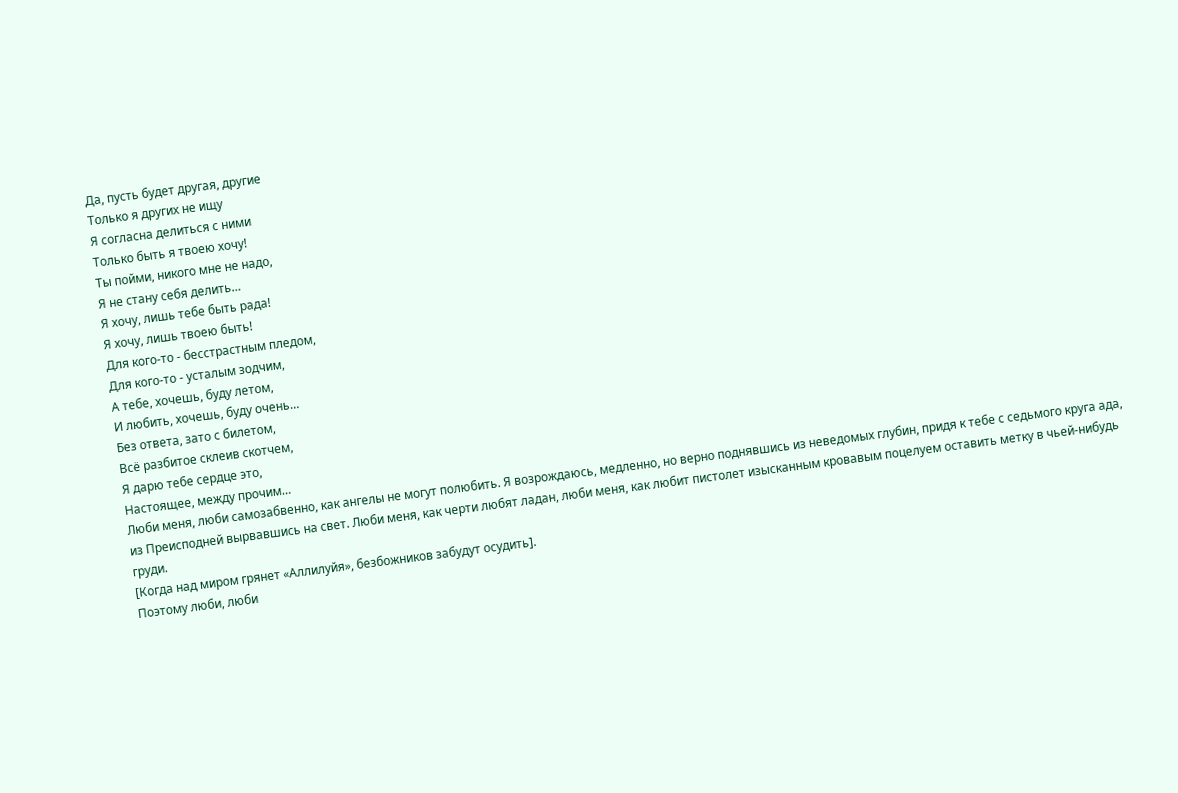Да, пусть будет другая, другие
Только я других не ищу
Я согласна делиться с ними
Только быть я твоею хочу!
Ты пойми, никого мне не надо,
Я не стану себя делить…
Я хочу, лишь тебе быть рада!
Я хочу, лишь твоею быть!
Для кого-то - бесстрастным пледом,
Для кого-то - усталым зодчим,
А тебе, хочешь, буду летом,
И любить, хочешь, буду очень…
Без ответа, зато с билетом,
Всё разбитое склеив скотчем,
Я дарю тебе сердце это,
Настоящее, между прочим…
Люби меня, люби самозабвенно, как ангелы не могут полюбить. Я возрождаюсь, медленно, но верно поднявшись из неведомых глубин, придя к тебе с седьмого круга ада, из Преисподней вырвавшись на свет. Люби меня, как черти любят ладан, люби меня, как любит пистолет изысканным кровавым поцелуем оставить метку в чьей-нибудь груди.
[Когда над миром грянет «Аллилуйя», безбожников забудут осудить].
Поэтому люби, люби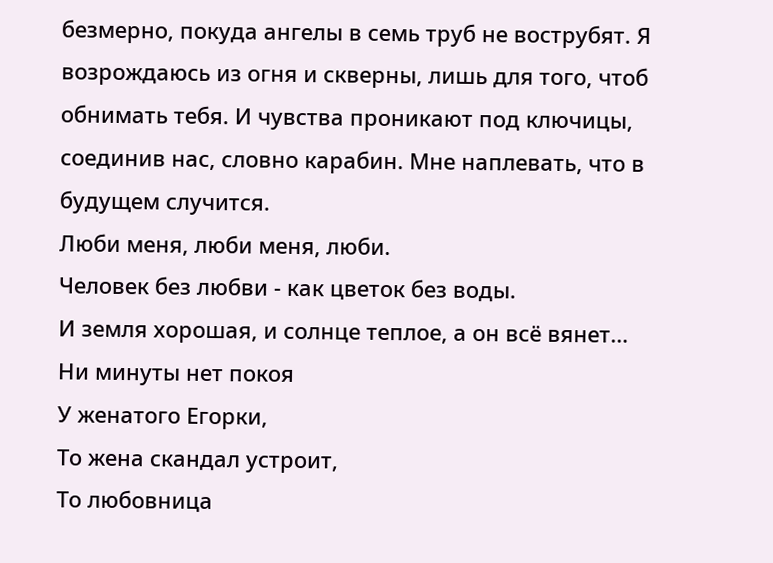безмерно, покуда ангелы в семь труб не вострубят. Я возрождаюсь из огня и скверны, лишь для того, чтоб обнимать тебя. И чувства проникают под ключицы, соединив нас, словно карабин. Мне наплевать, что в будущем случится.
Люби меня, люби меня, люби.
Человек без любви - как цветок без воды.
И земля хорошая, и солнце теплое, а он всё вянет…
Ни минуты нет покоя
У женатого Егорки,
То жена скандал устроит,
То любовница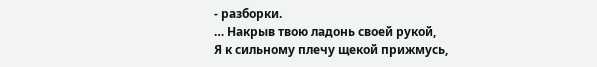- разборки.
… Накрыв твою ладонь своей рукой,
Я к сильному плечу щекой прижмусь,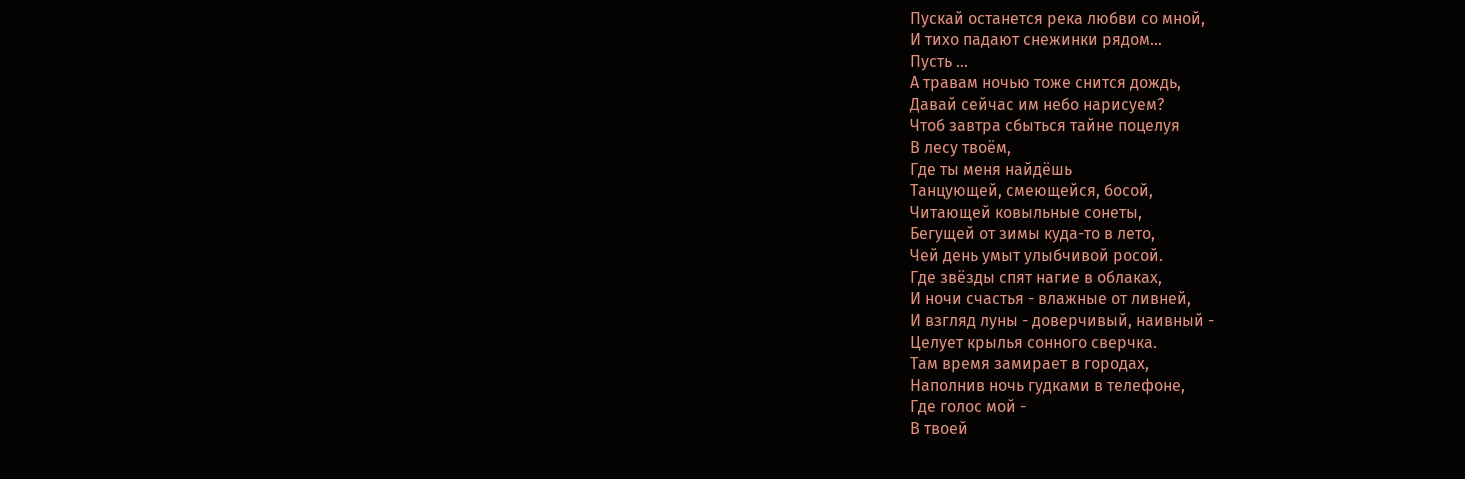Пускай останется река любви со мной,
И тихо падают снежинки рядом…
Пусть …
А травам ночью тоже снится дождь,
Давай сейчас им небо нарисуем?
Чтоб завтра сбыться тайне поцелуя
В лесу твоём,
Где ты меня найдёшь
Танцующей, смеющейся, босой,
Читающей ковыльные сонеты,
Бегущей от зимы куда-то в лето,
Чей день умыт улыбчивой росой.
Где звёзды спят нагие в облаках,
И ночи счастья - влажные от ливней,
И взгляд луны - доверчивый, наивный -
Целует крылья сонного сверчка.
Там время замирает в городах,
Наполнив ночь гудками в телефоне,
Где голос мой -
В твоей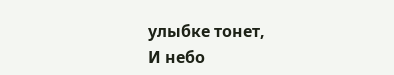улыбке тонет,
И небо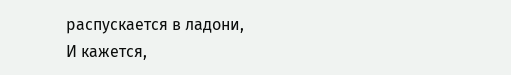распускается в ладони,
И кажется,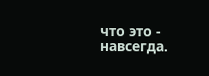что это - навсегда.